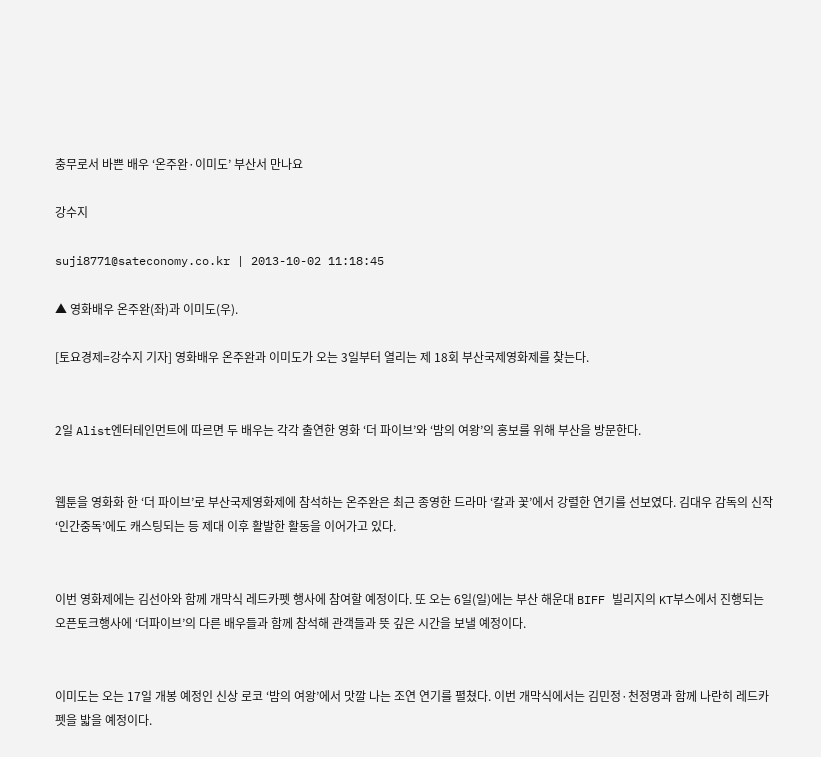충무로서 바쁜 배우 ‘온주완·이미도’ 부산서 만나요

강수지

suji8771@sateconomy.co.kr | 2013-10-02 11:18:45

▲ 영화배우 온주완(좌)과 이미도(우).

[토요경제=강수지 기자] 영화배우 온주완과 이미도가 오는 3일부터 열리는 제 18회 부산국제영화제를 찾는다.


2일 Alist엔터테인먼트에 따르면 두 배우는 각각 출연한 영화 ‘더 파이브’와 ‘밤의 여왕’의 홍보를 위해 부산을 방문한다.


웹툰을 영화화 한 ‘더 파이브’로 부산국제영화제에 참석하는 온주완은 최근 종영한 드라마 ‘칼과 꽃’에서 강렬한 연기를 선보였다. 김대우 감독의 신작 ‘인간중독’에도 캐스팅되는 등 제대 이후 활발한 활동을 이어가고 있다.


이번 영화제에는 김선아와 함께 개막식 레드카펫 행사에 참여할 예정이다. 또 오는 6일(일)에는 부산 해운대 BIFF 빌리지의 KT부스에서 진행되는 오픈토크행사에 ‘더파이브’의 다른 배우들과 함께 참석해 관객들과 뜻 깊은 시간을 보낼 예정이다.


이미도는 오는 17일 개봉 예정인 신상 로코 ‘밤의 여왕’에서 맛깔 나는 조연 연기를 펼쳤다. 이번 개막식에서는 김민정·천정명과 함께 나란히 레드카펫을 밟을 예정이다.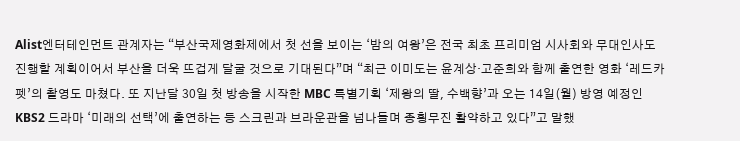Alist엔터테인먼트 관계자는 “부산국제영화제에서 첫 선을 보이는 ‘밤의 여왕’은 전국 최초 프리미엄 시사회와 무대인사도 진행할 계획이어서 부산을 더욱 뜨겁게 달굴 것으로 기대된다”며 “최근 이미도는 윤계상·고준희와 함께 출연한 영화 ‘레드카펫’의 촬영도 마쳤다. 또 지난달 30일 첫 방송을 시작한 MBC 특별기획 ‘제왕의 딸, 수백향’과 오는 14일(월) 방영 예정인 KBS2 드라마 ‘미래의 선택’에 출연하는 등 스크린과 브라운관을 넘나들며 종횡무진 활약하고 있다”고 말했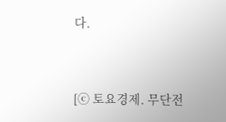다.


[ⓒ 토요경제. 무단전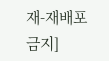재-재배포 금지]